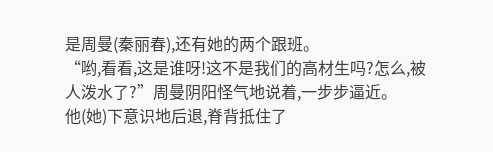是周曼(秦丽春),还有她的两个跟班。
“哟,看看,这是谁呀!这不是我们的高材生吗?怎么,被人泼水了?”周曼阴阳怪气地说着,一步步逼近。
他(她)下意识地后退,脊背抵住了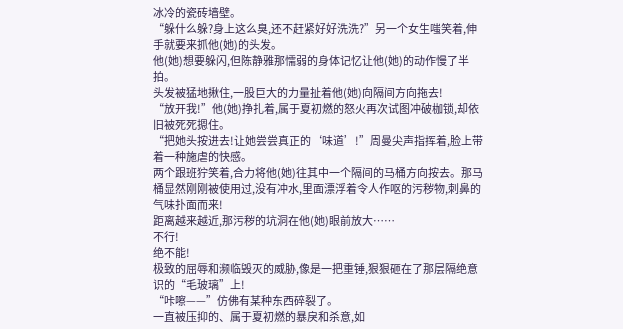冰冷的瓷砖墙壁。
“躲什么躲?身上这么臭,还不赶紧好好洗洗?”另一个女生嗤笑着,伸手就要来抓他(她)的头发。
他(她)想要躲闪,但陈静雅那懦弱的身体记忆让他(她)的动作慢了半拍。
头发被猛地揪住,一股巨大的力量扯着他(她)向隔间方向拖去!
“放开我!”他(她)挣扎着,属于夏初燃的怒火再次试图冲破枷锁,却依旧被死死摁住。
“把她头按进去!让她尝尝真正的‘味道’!”周曼尖声指挥着,脸上带着一种施虐的快感。
两个跟班狞笑着,合力将他(她)往其中一个隔间的马桶方向按去。那马桶显然刚刚被使用过,没有冲水,里面漂浮着令人作呕的污秽物,刺鼻的气味扑面而来!
距离越来越近,那污秽的坑洞在他(她)眼前放大……
不行!
绝不能!
极致的屈辱和濒临毁灭的威胁,像是一把重锤,狠狠砸在了那层隔绝意识的“毛玻璃”上!
“咔嚓——”仿佛有某种东西碎裂了。
一直被压抑的、属于夏初燃的暴戾和杀意,如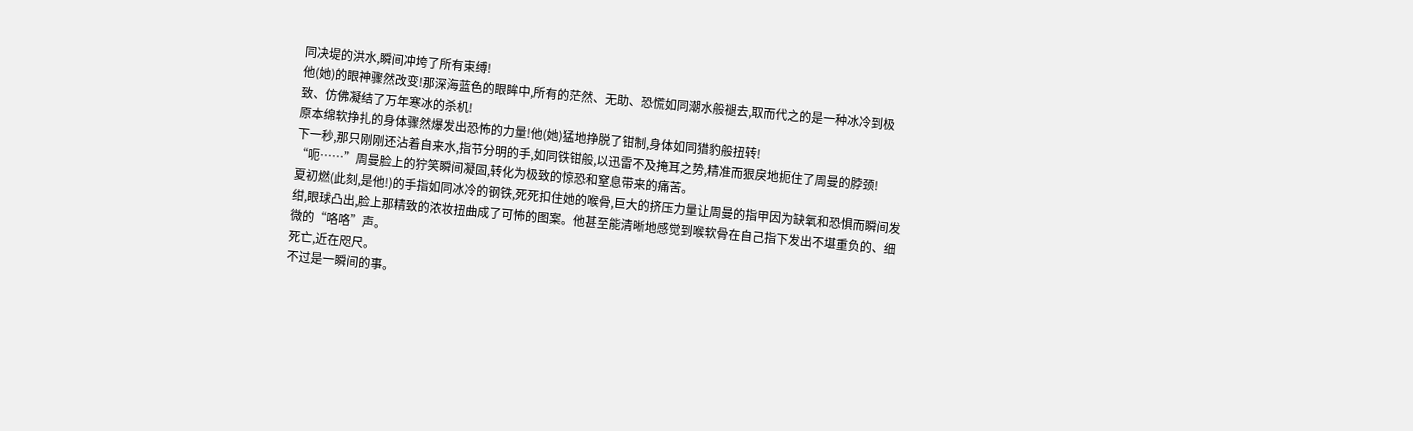同决堤的洪水,瞬间冲垮了所有束缚!
他(她)的眼神骤然改变!那深海蓝色的眼眸中,所有的茫然、无助、恐慌如同潮水般褪去,取而代之的是一种冰冷到极致、仿佛凝结了万年寒冰的杀机!
原本绵软挣扎的身体骤然爆发出恐怖的力量!他(她)猛地挣脱了钳制,身体如同猎豹般扭转!
下一秒,那只刚刚还沾着自来水,指节分明的手,如同铁钳般,以迅雷不及掩耳之势,精准而狠戾地扼住了周曼的脖颈!
“呃……”周曼脸上的狞笑瞬间凝固,转化为极致的惊恐和窒息带来的痛苦。
夏初燃(此刻,是他!)的手指如同冰冷的钢铁,死死扣住她的喉骨,巨大的挤压力量让周曼的指甲因为缺氧和恐惧而瞬间发绀,眼球凸出,脸上那精致的浓妆扭曲成了可怖的图案。他甚至能清晰地感觉到喉软骨在自己指下发出不堪重负的、细微的“咯咯”声。
死亡,近在咫尺。
不过是一瞬间的事。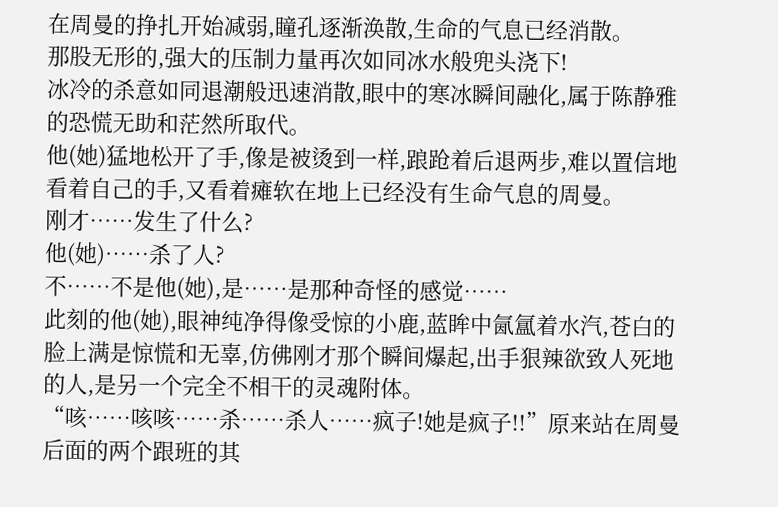在周曼的挣扎开始减弱,瞳孔逐渐涣散,生命的气息已经消散。
那股无形的,强大的压制力量再次如同冰水般兜头浇下!
冰冷的杀意如同退潮般迅速消散,眼中的寒冰瞬间融化,属于陈静雅的恐慌无助和茫然所取代。
他(她)猛地松开了手,像是被烫到一样,踉跄着后退两步,难以置信地看着自己的手,又看着瘫软在地上已经没有生命气息的周曼。
刚才……发生了什么?
他(她)……杀了人?
不……不是他(她),是……是那种奇怪的感觉……
此刻的他(她),眼神纯净得像受惊的小鹿,蓝眸中氤氲着水汽,苍白的脸上满是惊慌和无辜,仿佛刚才那个瞬间爆起,出手狠辣欲致人死地的人,是另一个完全不相干的灵魂附体。
“咳……咳咳……杀……杀人……疯子!她是疯子!!”原来站在周曼后面的两个跟班的其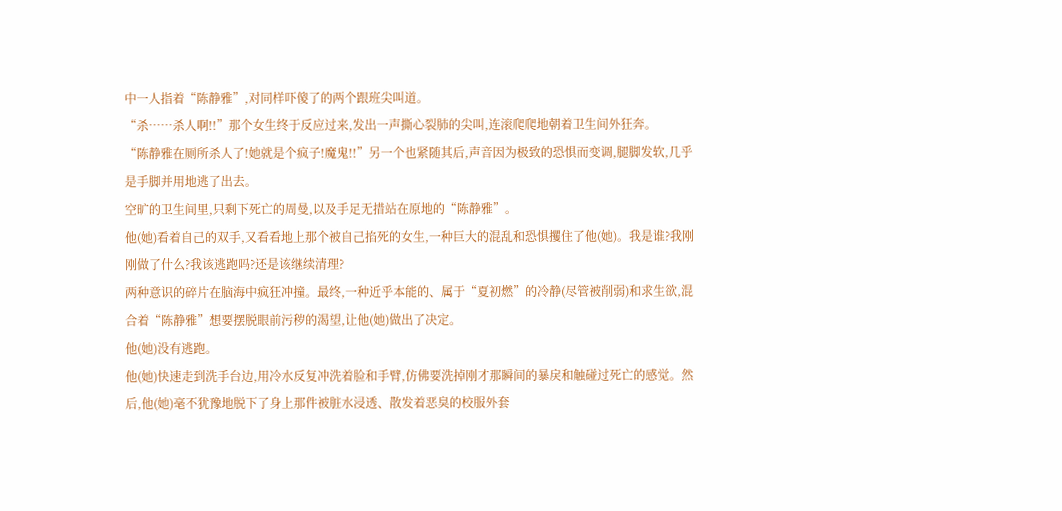中一人指着“陈静雅”,对同样吓傻了的两个跟班尖叫道。
“杀……杀人啊!!”那个女生终于反应过来,发出一声撕心裂肺的尖叫,连滚爬爬地朝着卫生间外狂奔。
“陈静雅在厕所杀人了!她就是个疯子!魔鬼!!”另一个也紧随其后,声音因为极致的恐惧而变调,腿脚发软,几乎是手脚并用地逃了出去。
空旷的卫生间里,只剩下死亡的周曼,以及手足无措站在原地的“陈静雅”。
他(她)看着自己的双手,又看看地上那个被自己掐死的女生,一种巨大的混乱和恐惧攫住了他(她)。我是谁?我刚刚做了什么?我该逃跑吗?还是该继续清理?
两种意识的碎片在脑海中疯狂冲撞。最终,一种近乎本能的、属于“夏初燃”的冷静(尽管被削弱)和求生欲,混合着“陈静雅”想要摆脱眼前污秽的渴望,让他(她)做出了决定。
他(她)没有逃跑。
他(她)快速走到洗手台边,用冷水反复冲洗着脸和手臂,仿佛要洗掉刚才那瞬间的暴戾和触碰过死亡的感觉。然后,他(她)毫不犹豫地脱下了身上那件被脏水浸透、散发着恶臭的校服外套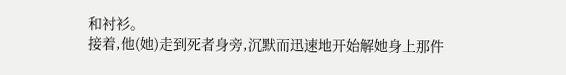和衬衫。
接着,他(她)走到死者身旁,沉默而迅速地开始解她身上那件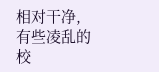相对干净,有些凌乱的校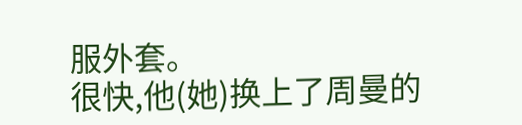服外套。
很快,他(她)换上了周曼的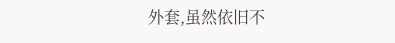外套,虽然依旧不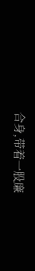合身,带着一股廉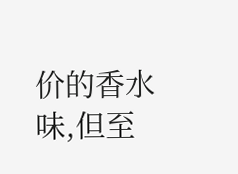价的香水味,但至